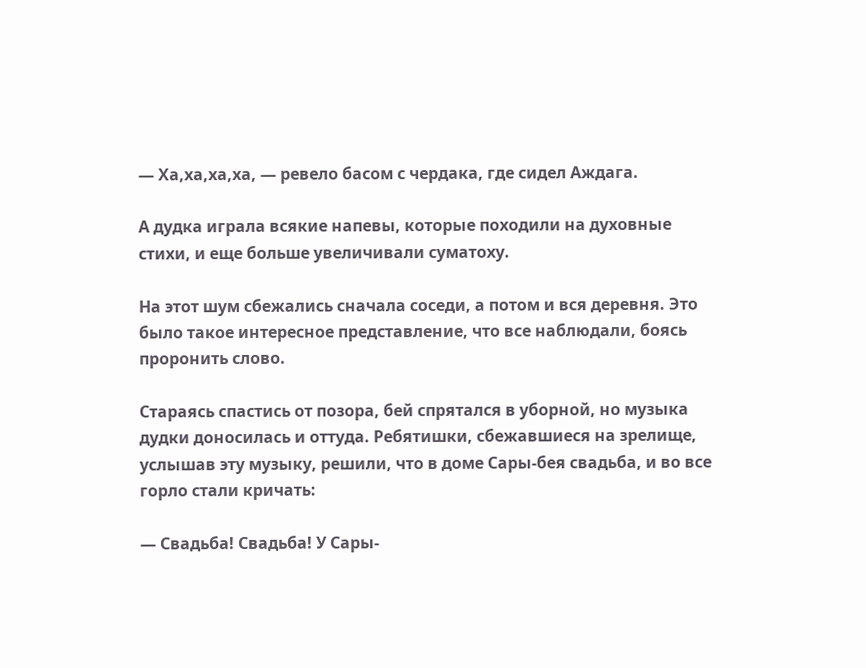— Ха,ха,ха,ха, — ревело басом с чердака, где сидел Аждага.

А дудка играла всякие напевы, которые походили на духовные стихи, и еще больше увеличивали суматоху.

На этот шум сбежались сначала соседи, а потом и вся деревня. Это было такое интересное представление, что все наблюдали, боясь проронить слово.

Стараясь спастись от позора, бей спрятался в уборной, но музыка дудки доносилась и оттуда. Ребятишки, сбежавшиеся на зрелище, услышав эту музыку, решили, что в доме Сары-бея свадьба, и во все горло стали кричать:

— Свадьба! Свадьба! У Сары-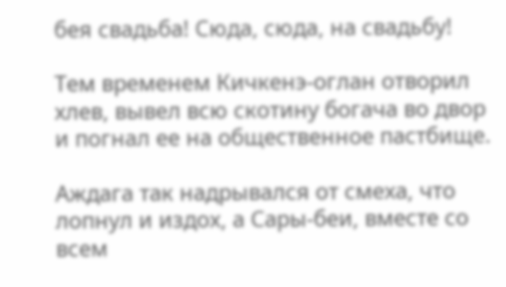бея свадьба! Сюда, сюда, на свадьбу!

Тем временем Кичкенэ-оглан отворил хлев, вывел всю скотину богача во двор и погнал ее на общественное пастбище.

Аждага так надрывался от смеха, что лопнул и издох, а Сары-беи, вместе со всем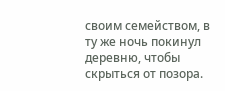своим семейством, в ту же ночь покинул деревню, чтобы скрыться от позора.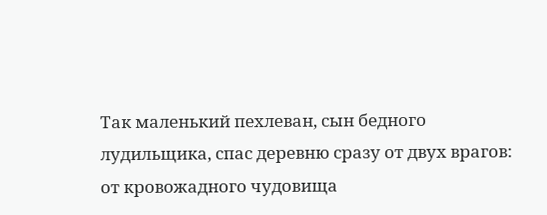Так маленький пехлеван, сын бедного лудильщика, спас деревню сразу от двух врагов: от кровожадного чудовища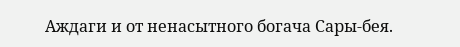Аждаги и от ненасытного богача Сары-бея.